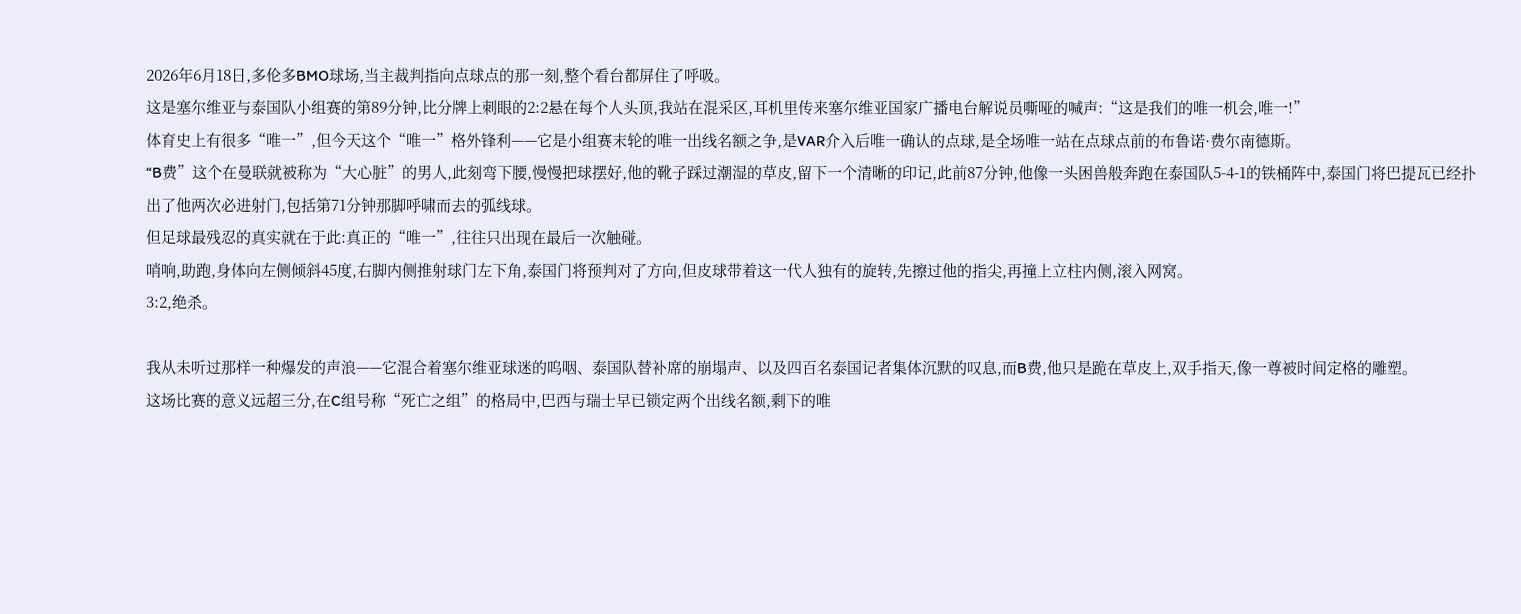2026年6月18日,多伦多BMO球场,当主裁判指向点球点的那一刻,整个看台都屏住了呼吸。
这是塞尔维亚与泰国队小组赛的第89分钟,比分牌上刺眼的2:2悬在每个人头顶,我站在混采区,耳机里传来塞尔维亚国家广播电台解说员嘶哑的喊声:“这是我们的唯一机会,唯一!”
体育史上有很多“唯一”,但今天这个“唯一”格外锋利——它是小组赛末轮的唯一出线名额之争,是VAR介入后唯一确认的点球,是全场唯一站在点球点前的布鲁诺·费尔南德斯。
“B费”这个在曼联就被称为“大心脏”的男人,此刻弯下腰,慢慢把球摆好,他的靴子踩过潮湿的草皮,留下一个清晰的印记,此前87分钟,他像一头困兽般奔跑在泰国队5-4-1的铁桶阵中,泰国门将巴提瓦已经扑出了他两次必进射门,包括第71分钟那脚呼啸而去的弧线球。
但足球最残忍的真实就在于此:真正的“唯一”,往往只出现在最后一次触碰。
哨响,助跑,身体向左侧倾斜45度,右脚内侧推射球门左下角,泰国门将预判对了方向,但皮球带着这一代人独有的旋转,先擦过他的指尖,再撞上立柱内侧,滚入网窝。
3:2,绝杀。

我从未听过那样一种爆发的声浪——它混合着塞尔维亚球迷的呜咽、泰国队替补席的崩塌声、以及四百名泰国记者集体沉默的叹息,而B费,他只是跪在草皮上,双手指天,像一尊被时间定格的雕塑。
这场比赛的意义远超三分,在C组号称“死亡之组”的格局中,巴西与瑞士早已锁定两个出线名额,剩下的唯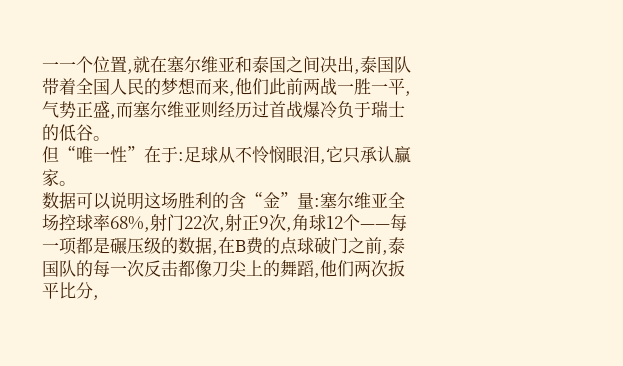一一个位置,就在塞尔维亚和泰国之间决出,泰国队带着全国人民的梦想而来,他们此前两战一胜一平,气势正盛,而塞尔维亚则经历过首战爆冷负于瑞士的低谷。
但“唯一性”在于:足球从不怜悯眼泪,它只承认赢家。
数据可以说明这场胜利的含“金”量:塞尔维亚全场控球率68%,射门22次,射正9次,角球12个——每一项都是碾压级的数据,在B费的点球破门之前,泰国队的每一次反击都像刀尖上的舞蹈,他们两次扳平比分,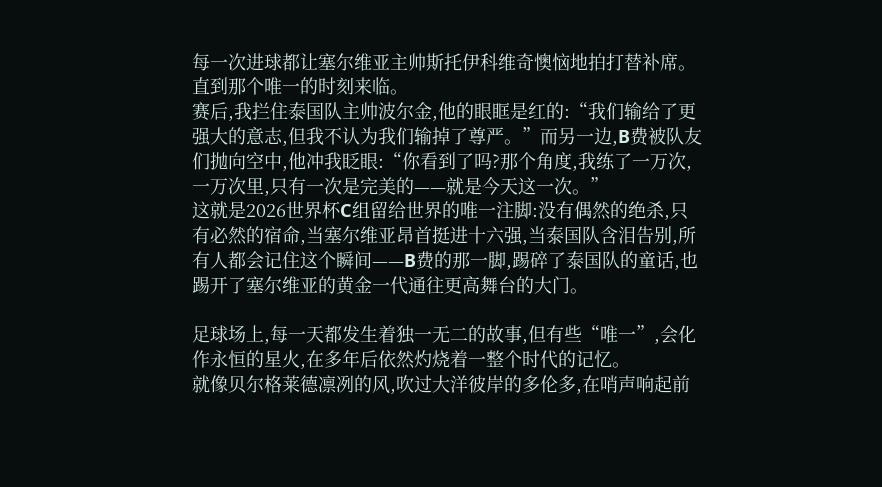每一次进球都让塞尔维亚主帅斯托伊科维奇懊恼地拍打替补席。
直到那个唯一的时刻来临。
赛后,我拦住泰国队主帅波尔金,他的眼眶是红的:“我们输给了更强大的意志,但我不认为我们输掉了尊严。”而另一边,B费被队友们抛向空中,他冲我眨眼:“你看到了吗?那个角度,我练了一万次,一万次里,只有一次是完美的——就是今天这一次。”
这就是2026世界杯C组留给世界的唯一注脚:没有偶然的绝杀,只有必然的宿命,当塞尔维亚昂首挺进十六强,当泰国队含泪告别,所有人都会记住这个瞬间——B费的那一脚,踢碎了泰国队的童话,也踢开了塞尔维亚的黄金一代通往更高舞台的大门。

足球场上,每一天都发生着独一无二的故事,但有些“唯一”,会化作永恒的星火,在多年后依然灼烧着一整个时代的记忆。
就像贝尔格莱德凛冽的风,吹过大洋彼岸的多伦多,在哨声响起前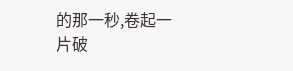的那一秒,卷起一片破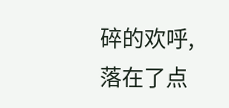碎的欢呼,落在了点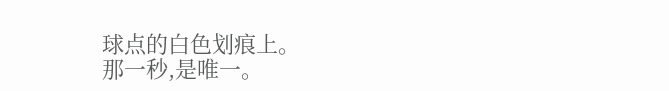球点的白色划痕上。
那一秒,是唯一。